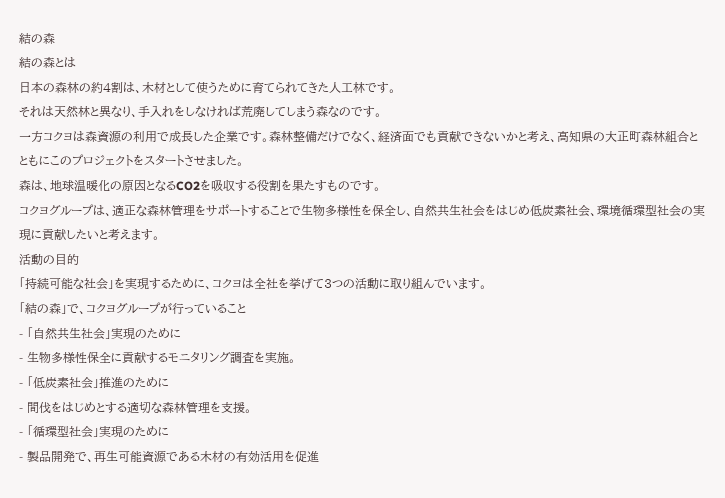結の森
結の森とは
日本の森林の約4割は、木材として使うために育てられてきた人工林です。
それは天然林と異なり、手入れをしなければ荒廃してしまう森なのです。
一方コクヨは森資源の利用で成長した企業です。森林整備だけでなく、経済面でも貢献できないかと考え、高知県の大正町森林組合とともにこのプロジェクトをスタートさせました。
森は、地球温暖化の原因となるCO2を吸収する役割を果たすものです。
コクヨグループは、適正な森林管理をサポートすることで生物多様性を保全し、自然共生社会をはじめ低炭素社会、環境循環型社会の実現に貢献したいと考えます。
活動の目的
「持続可能な社会」を実現するために、コクヨは全社を挙げて3つの活動に取り組んでいます。
「結の森」で、コクヨグループが行っていること
- 「自然共生社会」実現のために
- 生物多様性保全に貢献するモニタリング調査を実施。
- 「低炭素社会」推進のために
- 間伐をはじめとする適切な森林管理を支援。
- 「循環型社会」実現のために
- 製品開発で、再生可能資源である木材の有効活用を促進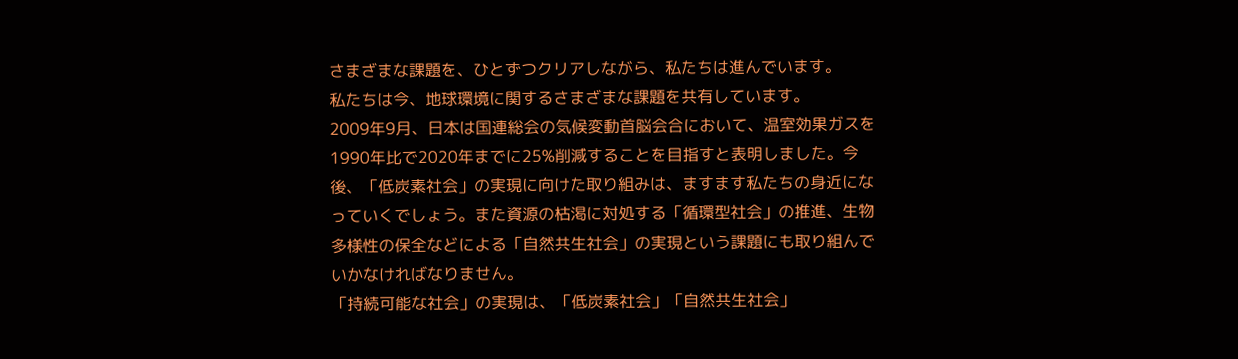さまざまな課題を、ひとずつクリアしながら、私たちは進んでいます。
私たちは今、地球環境に関するさまざまな課題を共有しています。
2009年9月、日本は国連総会の気候変動首脳会合において、温室効果ガスを1990年比で2020年までに25%削減することを目指すと表明しました。今後、「低炭素社会」の実現に向けた取り組みは、ますます私たちの身近になっていくでしょう。また資源の枯渇に対処する「循環型社会」の推進、生物多様性の保全などによる「自然共生社会」の実現という課題にも取り組んでいかなければなりません。
「持続可能な社会」の実現は、「低炭素社会」「自然共生社会」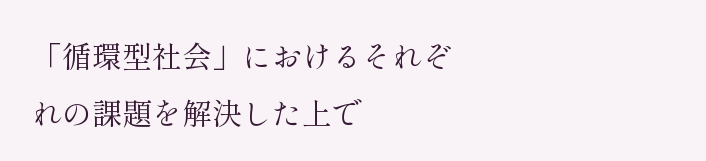「循環型社会」におけるそれぞれの課題を解決した上で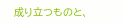成り立つものと、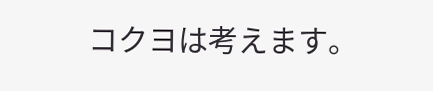コクヨは考えます。